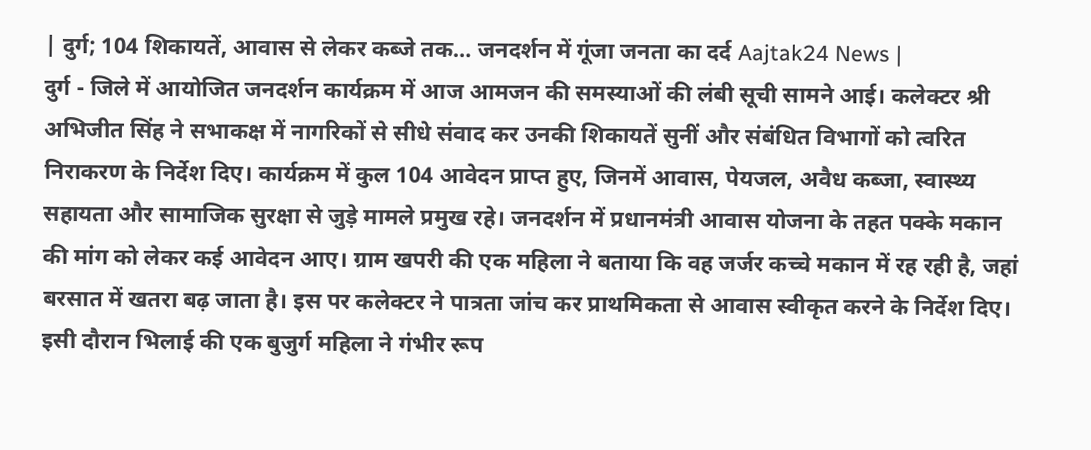| दुर्ग; 104 शिकायतें, आवास से लेकर कब्जे तक… जनदर्शन में गूंजा जनता का दर्द Aajtak24 News |
दुर्ग - जिले में आयोजित जनदर्शन कार्यक्रम में आज आमजन की समस्याओं की लंबी सूची सामने आई। कलेक्टर श्री अभिजीत सिंह ने सभाकक्ष में नागरिकों से सीधे संवाद कर उनकी शिकायतें सुनीं और संबंधित विभागों को त्वरित निराकरण के निर्देश दिए। कार्यक्रम में कुल 104 आवेदन प्राप्त हुए, जिनमें आवास, पेयजल, अवैध कब्जा, स्वास्थ्य सहायता और सामाजिक सुरक्षा से जुड़े मामले प्रमुख रहे। जनदर्शन में प्रधानमंत्री आवास योजना के तहत पक्के मकान की मांग को लेकर कई आवेदन आए। ग्राम खपरी की एक महिला ने बताया कि वह जर्जर कच्चे मकान में रह रही है, जहां बरसात में खतरा बढ़ जाता है। इस पर कलेक्टर ने पात्रता जांच कर प्राथमिकता से आवास स्वीकृत करने के निर्देश दिए।
इसी दौरान भिलाई की एक बुजुर्ग महिला ने गंभीर रूप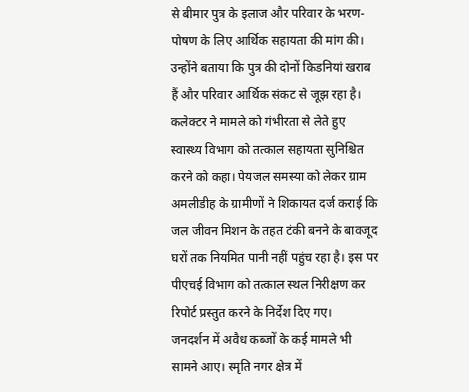से बीमार पुत्र के इलाज और परिवार के भरण-पोषण के लिए आर्थिक सहायता की मांग की। उन्होंने बताया कि पुत्र की दोनों किडनियां खराब हैं और परिवार आर्थिक संकट से जूझ रहा है। कलेक्टर ने मामले को गंभीरता से लेते हुए स्वास्थ्य विभाग को तत्काल सहायता सुनिश्चित करने को कहा। पेयजल समस्या को लेकर ग्राम अमलीडीह के ग्रामीणों ने शिकायत दर्ज कराई कि जल जीवन मिशन के तहत टंकी बनने के बावजूद घरों तक नियमित पानी नहीं पहुंच रहा है। इस पर पीएचई विभाग को तत्काल स्थल निरीक्षण कर रिपोर्ट प्रस्तुत करने के निर्देश दिए गए।
जनदर्शन में अवैध कब्जों के कई मामले भी सामने आए। स्मृति नगर क्षेत्र में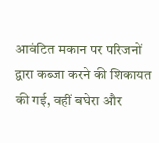आवंटित मकान पर परिजनों द्वारा कब्जा करने की शिकायत की गई, वहीं बघेरा और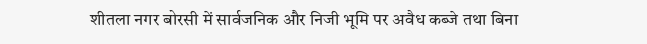शीतला नगर बोरसी में सार्वजनिक और निजी भूमि पर अवैध कब्जे तथा बिना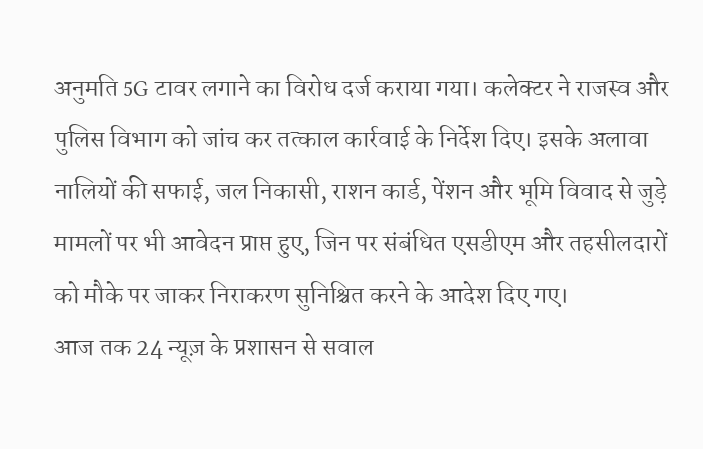अनुमति 5G टावर लगाने का विरोध दर्ज कराया गया। कलेक्टर ने राजस्व और पुलिस विभाग को जांच कर तत्काल कार्रवाई के निर्देश दिए। इसके अलावा नालियों की सफाई, जल निकासी, राशन कार्ड, पेंशन और भूमि विवाद से जुड़े मामलों पर भी आवेदन प्राप्त हुए, जिन पर संबंधित एसडीएम और तहसीलदारों को मौके पर जाकर निराकरण सुनिश्चित करने के आदेश दिए गए।
आज तक 24 न्यूज़ के प्रशासन से सवाल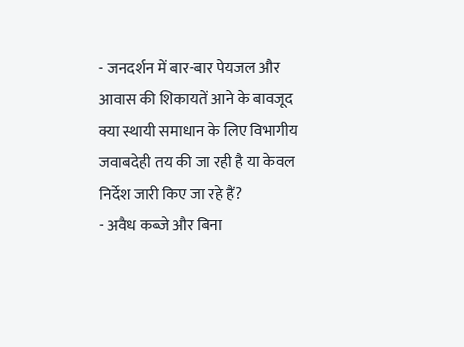- जनदर्शन में बार-बार पेयजल और आवास की शिकायतें आने के बावजूद क्या स्थायी समाधान के लिए विभागीय जवाबदेही तय की जा रही है या केवल निर्देश जारी किए जा रहे हैं?
- अवैध कब्जे और बिना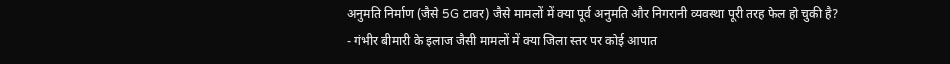अनुमति निर्माण (जैसे 5G टावर) जैसे मामलों में क्या पूर्व अनुमति और निगरानी व्यवस्था पूरी तरह फेल हो चुकी है?
- गंभीर बीमारी के इलाज जैसी मामलों में क्या जिला स्तर पर कोई आपात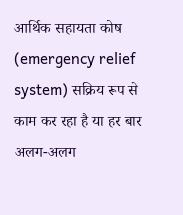आर्थिक सहायता कोष (emergency relief system) सक्रिय रूप से काम कर रहा है या हर बार अलग-अलग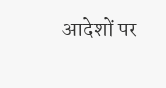आदेशों पर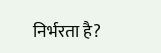निर्भरता है?